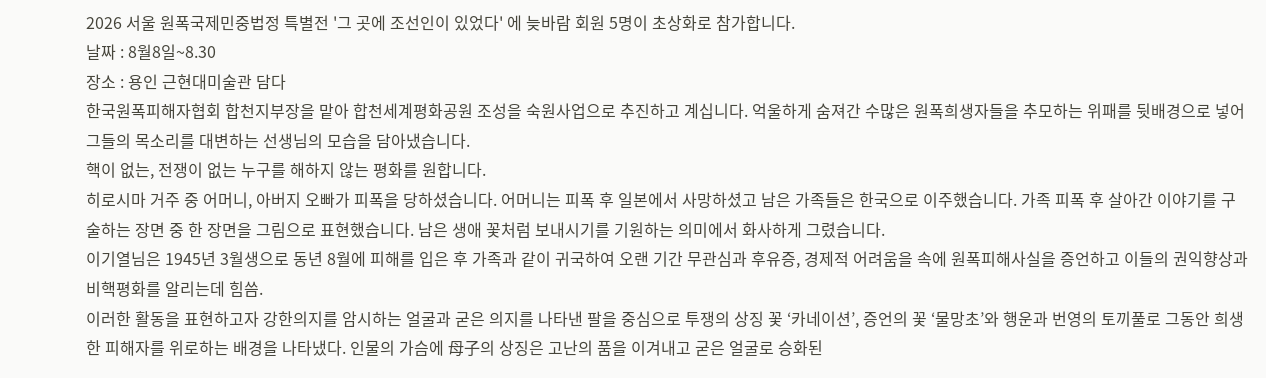2026 서울 원폭국제민중법정 특별전 '그 곳에 조선인이 있었다' 에 늦바람 회원 5명이 초상화로 참가합니다.
날짜 : 8월8일~8.30
장소 : 용인 근현대미술관 담다
한국원폭피해자협회 합천지부장을 맡아 합천세계평화공원 조성을 숙원사업으로 추진하고 계십니다. 억울하게 숨져간 수많은 원폭희생자들을 추모하는 위패를 뒷배경으로 넣어 그들의 목소리를 대변하는 선생님의 모습을 담아냈습니다.
핵이 없는, 전쟁이 없는 누구를 해하지 않는 평화를 원합니다.
히로시마 거주 중 어머니, 아버지 오빠가 피폭을 당하셨습니다. 어머니는 피폭 후 일본에서 사망하셨고 남은 가족들은 한국으로 이주했습니다. 가족 피폭 후 살아간 이야기를 구술하는 장면 중 한 장면을 그림으로 표현했습니다. 남은 생애 꽃처럼 보내시기를 기원하는 의미에서 화사하게 그렸습니다.
이기열님은 1945년 3월생으로 동년 8월에 피해를 입은 후 가족과 같이 귀국하여 오랜 기간 무관심과 후유증, 경제적 어려움을 속에 원폭피해사실을 증언하고 이들의 권익향상과 비핵평화를 알리는데 힘씀.
이러한 활동을 표현하고자 강한의지를 암시하는 얼굴과 굳은 의지를 나타낸 팔을 중심으로 투쟁의 상징 꽃 ‘카네이션’, 증언의 꽃 ‘물망초’와 행운과 번영의 토끼풀로 그동안 희생한 피해자를 위로하는 배경을 나타냈다. 인물의 가슴에 母子의 상징은 고난의 품을 이겨내고 굳은 얼굴로 승화된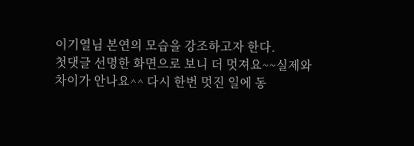이기열님 본연의 모습을 강조하고자 한다.
첫댓글 선명한 화면으로 보니 더 멋져요~~실제와 차이가 안나요^^ 다시 한번 멋진 일에 동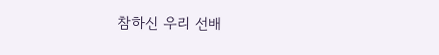참하신 우리 선배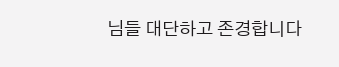님들 대단하고 존경합니다